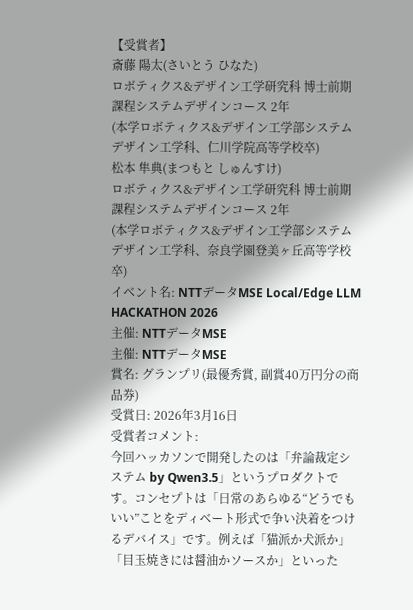【受賞者】
斎藤 陽太(さいとう ひなた)
ロボティクス&デザイン工学研究科 博士前期課程システムデザインコース 2年
(本学ロボティクス&デザイン工学部システムデザイン工学科、仁川学院高等学校卒)
松本 隼典(まつもと しゅんすけ)
ロボティクス&デザイン工学研究科 博士前期課程システムデザインコース 2年
(本学ロボティクス&デザイン工学部システムデザイン工学科、奈良学園登美ヶ丘高等学校卒)
イベント名: NTTデータMSE Local/Edge LLM HACKATHON 2026
主催: NTTデータMSE
主催: NTTデータMSE
賞名: グランプリ(最優秀賞, 副賞40万円分の商品券)
受賞日: 2026年3月16日
受賞者コメント:
今回ハッカソンで開発したのは「弁論裁定システム by Qwen3.5」というプロダクトです。コンセプトは「日常のあらゆる“どうでもいい”ことをディベート形式で争い決着をつけるデバイス」です。例えば「猫派か犬派か」「目玉焼きには醤油かソースか」といった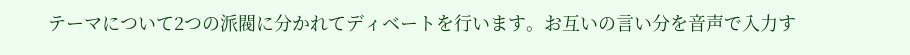テーマについて2つの派閥に分かれてディベートを行います。お互いの言い分を音声で入力す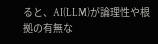ると、AI(LLM)が論理性や根拠の有無な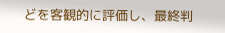どを客観的に評価し、最終判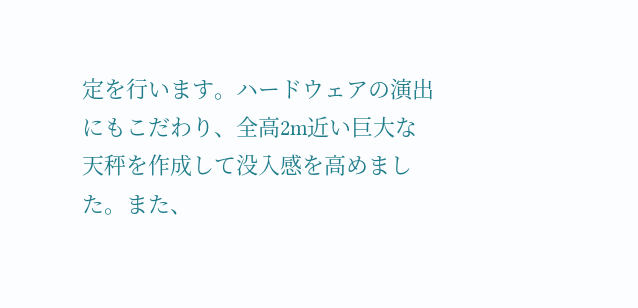定を行います。ハードウェアの演出にもこだわり、全高2m近い巨大な天秤を作成して没入感を高めました。また、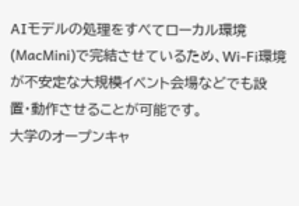AIモデルの処理をすべてローカル環境(MacMini)で完結させているため、Wi-Fi環境が不安定な大規模イベント会場などでも設置・動作させることが可能です。
大学のオープンキャ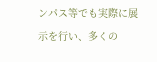ンパス等でも実際に展示を行い、多くの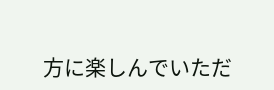方に楽しんでいただ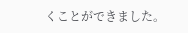くことができました。